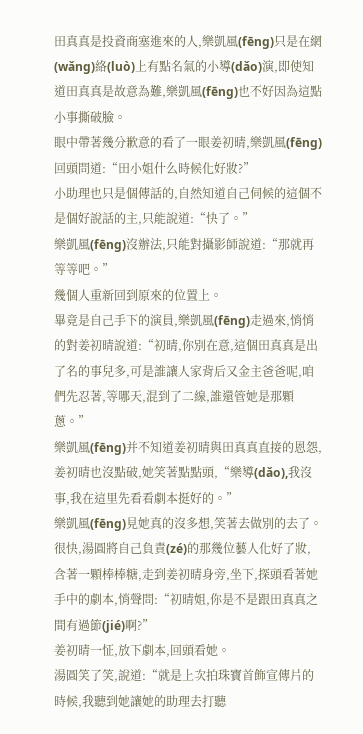田真真是投資商塞進來的人,樂凱風(fēng)只是在網(wǎng)絡(luò)上有點名氣的小導(dǎo)演,即使知道田真真是故意為難,樂凱風(fēng)也不好因為這點小事撕破臉。
眼中帶著幾分歉意的看了一眼姜初晴,樂凱風(fēng)回頭問道:“田小姐什么時候化好妝?”
小助理也只是個傳話的,自然知道自己伺候的這個不是個好說話的主,只能說道:“快了。”
樂凱風(fēng)沒辦法,只能對攝影師說道:“那就再等等吧。”
幾個人重新回到原來的位置上。
畢竟是自己手下的演員,樂凱風(fēng)走過來,悄悄的對姜初晴說道:“初晴,你別在意,這個田真真是出了名的事兒多,可是誰讓人家背后又金主爸爸呢,咱們先忍著,等哪天,混到了二線,誰還管她是那顆蔥。”
樂凱風(fēng)并不知道姜初晴與田真真直接的恩怨,姜初晴也沒點破,她笑著點點頭,“樂導(dǎo),我沒事,我在這里先看看劇本挺好的。”
樂凱風(fēng)見她真的沒多想,笑著去做別的去了。
很快,湯圓將自己負責(zé)的那幾位藝人化好了妝,含著一顆棒棒糖,走到姜初晴身旁,坐下,探頭看著她手中的劇本,悄聲問:“初晴姐,你是不是跟田真真之間有過節(jié)啊?”
姜初晴一怔,放下劇本,回頭看她。
湯圓笑了笑,說道:“就是上次拍珠寶首飾宣傳片的時候,我聽到她讓她的助理去打聽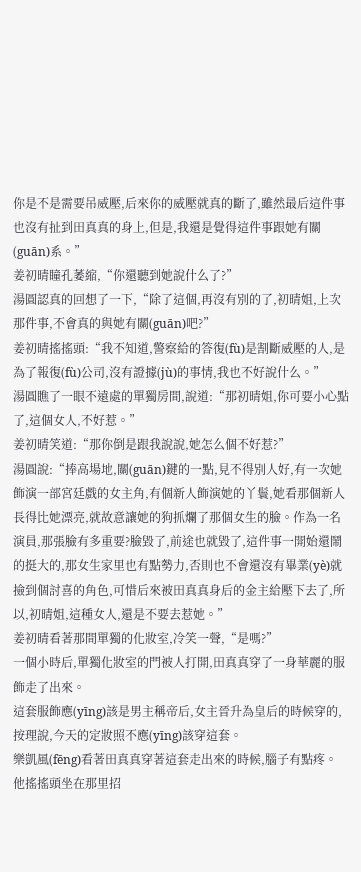你是不是需要吊威壓,后來你的威壓就真的斷了,雖然最后這件事也沒有扯到田真真的身上,但是,我還是覺得這件事跟她有關(guān)系。”
姜初晴瞳孔萎縮,“你還聽到她說什么了?”
湯圓認真的回想了一下,“除了這個,再沒有別的了,初晴姐,上次那件事,不會真的與她有關(guān)吧?”
姜初晴搖搖頭:“我不知道,警察給的答復(fù)是割斷威壓的人,是為了報復(fù)公司,沒有證據(jù)的事情,我也不好說什么。”
湯圓瞧了一眼不遠處的單獨房間,說道:“那初晴姐,你可要小心點了,這個女人,不好惹。”
姜初晴笑道:“那你倒是跟我說說,她怎么個不好惹?”
湯圓說:“捧高場地,關(guān)鍵的一點,見不得別人好,有一次她飾演一部宮廷戲的女主角,有個新人飾演她的丫鬟,她看那個新人長得比她漂亮,就故意讓她的狗抓爛了那個女生的臉。作為一名演員,那張臉有多重要?臉毀了,前途也就毀了,這件事一開始還鬧的挺大的,那女生家里也有點勢力,否則也不會還沒有畢業(yè)就撿到個討喜的角色,可惜后來被田真真身后的金主給壓下去了,所以,初晴姐,這種女人,還是不要去惹她。”
姜初晴看著那間單獨的化妝室,冷笑一聲,“是嗎?”
一個小時后,單獨化妝室的門被人打開,田真真穿了一身華麗的服飾走了出來。
這套服飾應(yīng)該是男主稱帝后,女主晉升為皇后的時候穿的,按理說,今天的定妝照不應(yīng)該穿這套。
樂凱風(fēng)看著田真真穿著這套走出來的時候,腦子有點疼。
他搖搖頭坐在那里招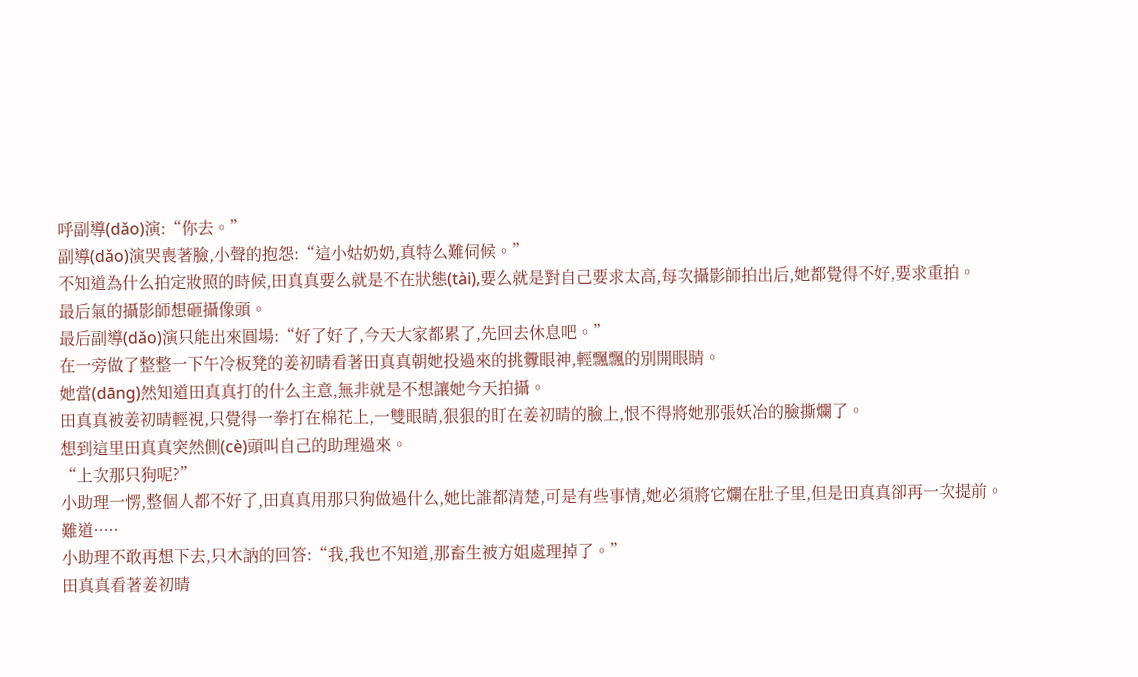呼副導(dǎo)演:“你去。”
副導(dǎo)演哭喪著臉,小聲的抱怨:“這小姑奶奶,真特么難伺候。”
不知道為什么拍定妝照的時候,田真真要么就是不在狀態(tài),要么就是對自己要求太高,每次攝影師拍出后,她都覺得不好,要求重拍。
最后氣的攝影師想砸攝像頭。
最后副導(dǎo)演只能出來圓場:“好了好了,今天大家都累了,先回去休息吧。”
在一旁做了整整一下午冷板凳的姜初晴看著田真真朝她投過來的挑釁眼神,輕飄飄的別開眼睛。
她當(dāng)然知道田真真打的什么主意,無非就是不想讓她今天拍攝。
田真真被姜初晴輕視,只覺得一拳打在棉花上,一雙眼睛,狠狠的盯在姜初晴的臉上,恨不得將她那張妖冶的臉撕爛了。
想到這里田真真突然側(cè)頭叫自己的助理過來。
“上次那只狗呢?”
小助理一愣,整個人都不好了,田真真用那只狗做過什么,她比誰都清楚,可是有些事情,她必須將它爛在肚子里,但是田真真卻再一次提前。
難道·····
小助理不敢再想下去,只木訥的回答:“我,我也不知道,那畜生被方姐處理掉了。”
田真真看著姜初晴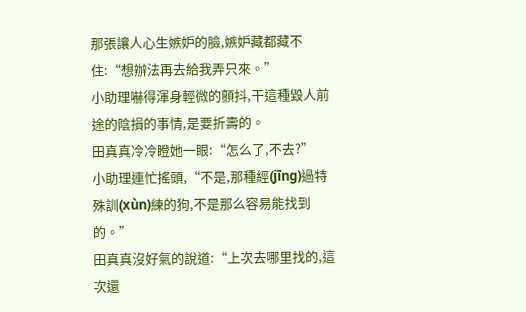那張讓人心生嫉妒的臉,嫉妒藏都藏不住:“想辦法再去給我弄只來。”
小助理嚇得渾身輕微的顫抖,干這種毀人前途的陰損的事情,是要折壽的。
田真真冷冷瞪她一眼:“怎么了,不去?”
小助理連忙搖頭,“不是,那種經(jīng)過特殊訓(xùn)練的狗,不是那么容易能找到的。”
田真真沒好氣的說道:“上次去哪里找的,這次還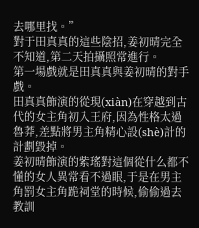去哪里找。”
對于田真真的這些陰招,姜初晴完全不知道,第二天拍攝照常進行。
第一場戲就是田真真與姜初晴的對手戲。
田真真飾演的從現(xiàn)在穿越到古代的女主角初入王府,因為性格太過魯莽,差點將男主角精心設(shè)計的計劃毀掉。
姜初晴飾演的紫瑤對這個從什么都不懂的女人異常看不過眼,于是在男主角罰女主角跪祠堂的時候,偷偷過去教訓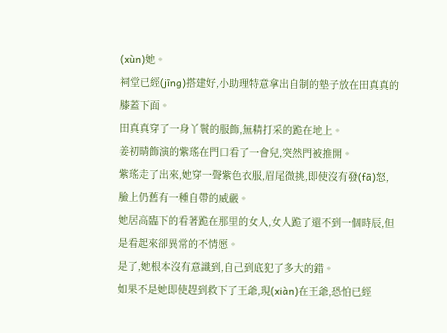(xùn)她。
祠堂已經(jīng)搭建好,小助理特意拿出自制的墊子放在田真真的膝蓋下面。
田真真穿了一身丫鬟的服飾,無精打采的跪在地上。
姜初晴飾演的紫瑤在門口看了一會兒,突然門被推開。
紫瑤走了出來,她穿一聲紫色衣服,眉尾微挑,即使沒有發(fā)怒,臉上仍舊有一種自帶的威嚴。
她居高臨下的看著跪在那里的女人,女人跪了還不到一個時辰,但是看起來卻異常的不情愿。
是了,她根本沒有意識到,自己到底犯了多大的錯。
如果不是她即使趕到救下了王爺,現(xiàn)在王爺,恐怕已經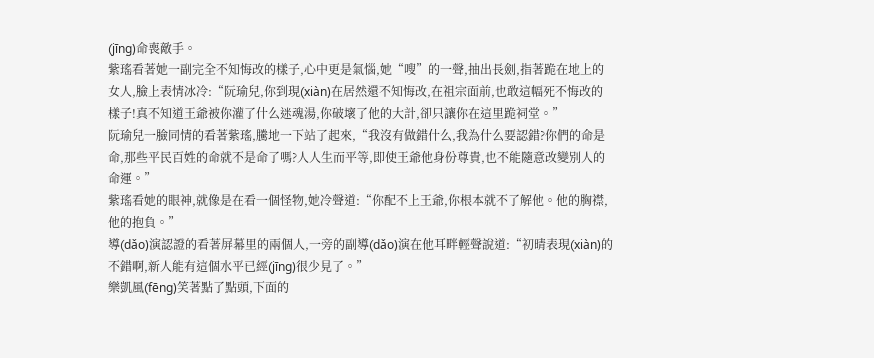(jīng)命喪敵手。
紫瑤看著她一副完全不知悔改的樣子,心中更是氣惱,她“嗖”的一聲,抽出長劍,指著跪在地上的女人,臉上表情冰冷:“阮瑜兒,你到現(xiàn)在居然還不知悔改,在祖宗面前,也敢這幅死不悔改的樣子!真不知道王爺被你灌了什么迷魂湯,你破壞了他的大計,卻只讓你在這里跪祠堂。”
阮瑜兒一臉同情的看著紫瑤,騰地一下站了起來,“我沒有做錯什么,我為什么要認錯?你們的命是命,那些平民百姓的命就不是命了嗎?人人生而平等,即使王爺他身份尊貴,也不能隨意改變別人的命運。”
紫瑤看她的眼神,就像是在看一個怪物,她冷聲道:“你配不上王爺,你根本就不了解他。他的胸襟,他的抱負。”
導(dǎo)演認證的看著屏幕里的兩個人,一旁的副導(dǎo)演在他耳畔輕聲說道:“初晴表現(xiàn)的不錯啊,新人能有這個水平已經(jīng)很少見了。”
樂凱風(fēng)笑著點了點頭,下面的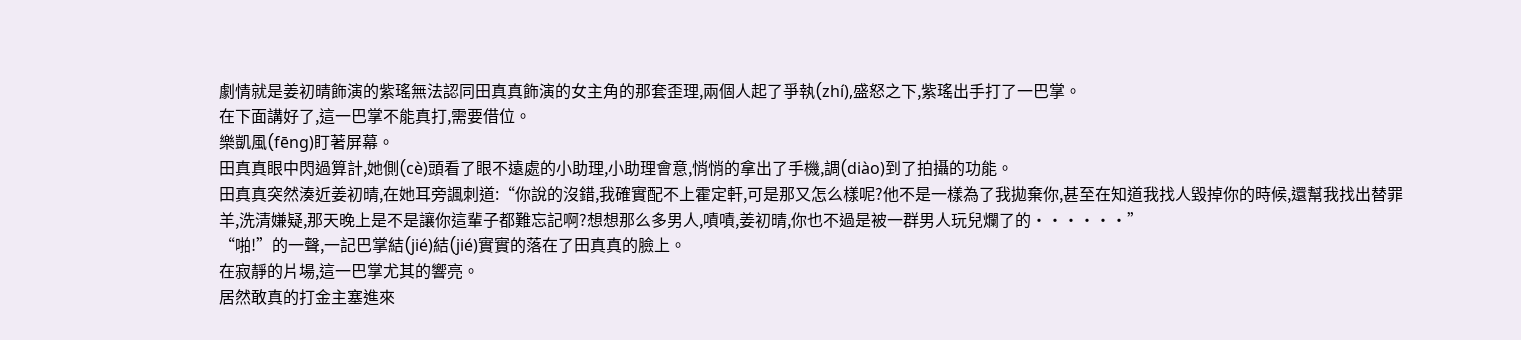劇情就是姜初晴飾演的紫瑤無法認同田真真飾演的女主角的那套歪理,兩個人起了爭執(zhí),盛怒之下,紫瑤出手打了一巴掌。
在下面講好了,這一巴掌不能真打,需要借位。
樂凱風(fēng)盯著屏幕。
田真真眼中閃過算計,她側(cè)頭看了眼不遠處的小助理,小助理會意,悄悄的拿出了手機,調(diào)到了拍攝的功能。
田真真突然湊近姜初晴,在她耳旁諷刺道:“你說的沒錯,我確實配不上霍定軒,可是那又怎么樣呢?他不是一樣為了我拋棄你,甚至在知道我找人毀掉你的時候,還幫我找出替罪羊,洗清嫌疑,那天晚上是不是讓你這輩子都難忘記啊?想想那么多男人,嘖嘖,姜初晴,你也不過是被一群男人玩兒爛了的······”
“啪!”的一聲,一記巴掌結(jié)結(jié)實實的落在了田真真的臉上。
在寂靜的片場,這一巴掌尤其的響亮。
居然敢真的打金主塞進來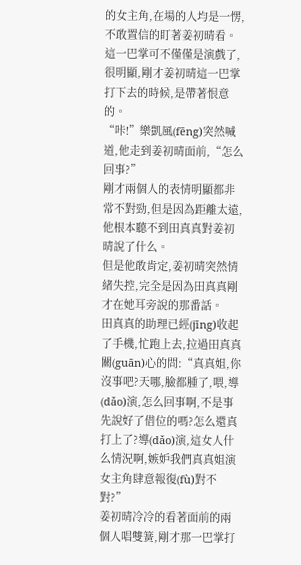的女主角,在場的人均是一愣,不敢置信的盯著姜初晴看。
這一巴掌可不僅僅是演戲了,很明顯,剛才姜初晴這一巴掌打下去的時候,是帶著恨意的。
“咔!”樂凱風(fēng)突然喊道,他走到姜初晴面前,“怎么回事?”
剛才兩個人的表情明顯都非常不對勁,但是因為距離太遠,他根本聽不到田真真對姜初晴說了什么。
但是他敢肯定,姜初晴突然情緒失控,完全是因為田真真剛才在她耳旁說的那番話。
田真真的助理已經(jīng)收起了手機,忙跑上去,拉過田真真關(guān)心的問:“真真姐,你沒事吧?天哪,臉都腫了,喂,導(dǎo)演,怎么回事啊,不是事先說好了借位的嗎?怎么還真打上了?導(dǎo)演,這女人什么情況啊,嫉妒我們真真姐演女主角肆意報復(fù)對不對?”
姜初晴冷冷的看著面前的兩個人唱雙簧,剛才那一巴掌打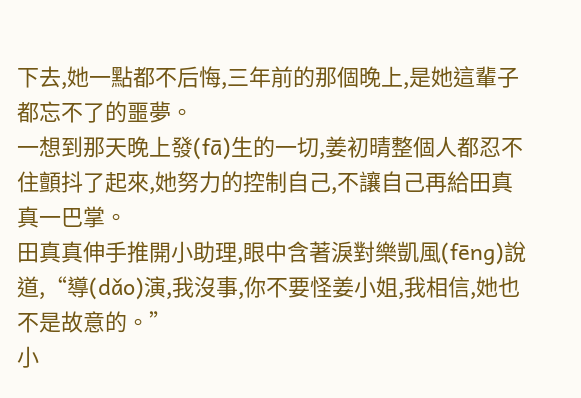下去,她一點都不后悔,三年前的那個晚上,是她這輩子都忘不了的噩夢。
一想到那天晚上發(fā)生的一切,姜初晴整個人都忍不住顫抖了起來,她努力的控制自己,不讓自己再給田真真一巴掌。
田真真伸手推開小助理,眼中含著淚對樂凱風(fēng)說道,“導(dǎo)演,我沒事,你不要怪姜小姐,我相信,她也不是故意的。”
小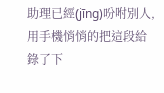助理已經(jīng)吩咐別人,用手機悄悄的把這段給錄了下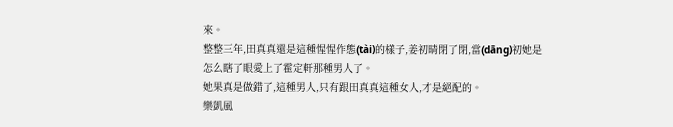來。
整整三年,田真真還是這種惺惺作態(tài)的樣子,姜初晴閉了閉,當(dāng)初她是怎么瞎了眼愛上了霍定軒那種男人了。
她果真是做錯了,這種男人,只有跟田真真這種女人,才是絕配的。
樂凱風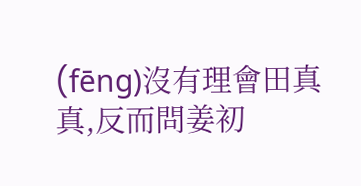(fēng)沒有理會田真真,反而問姜初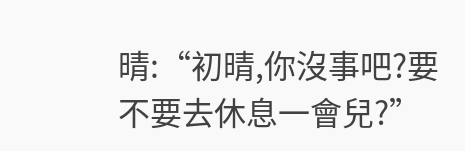晴:“初晴,你沒事吧?要不要去休息一會兒?”